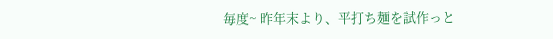毎度~ 昨年末より、平打ち麺を試作っと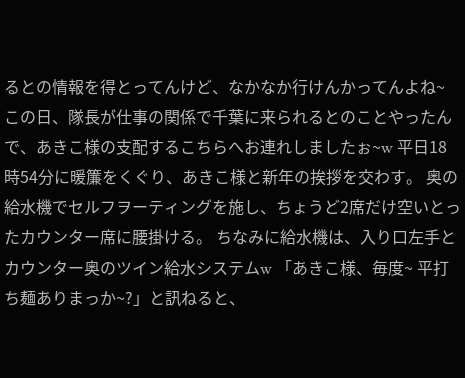るとの情報を得とってんけど、なかなか行けんかってんよね~ この日、隊長が仕事の関係で千葉に来られるとのことやったんで、あきこ様の支配するこちらへお連れしましたぉ~w 平日18時54分に暖簾をくぐり、あきこ様と新年の挨拶を交わす。 奥の給水機でセルフヲーティングを施し、ちょうど2席だけ空いとったカウンター席に腰掛ける。 ちなみに給水機は、入り口左手とカウンター奥のツイン給水システムw 「あきこ様、毎度~ 平打ち麺ありまっか~?」と訊ねると、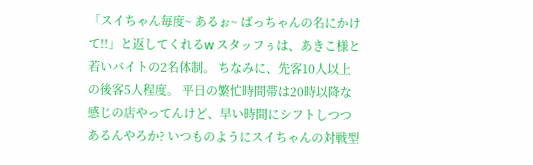「スイちゃん毎度~ あるぉ~ ばっちゃんの名にかけて!!」と返してくれるw スタッフぅは、あきこ様と若いバイトの2名体制。 ちなみに、先客10人以上の後客5人程度。 平日の繁忙時間帯は20時以降な感じの店やってんけど、早い時間にシフトしつつあるんやろか? いつものようにスイちゃんの対戦型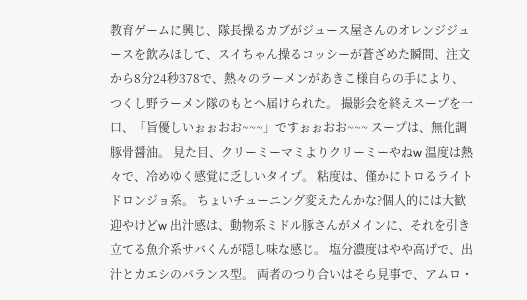教育ゲームに興じ、隊長操るカブがジュース屋さんのオレンジジュースを飲みほして、スイちゃん操るコッシーが蒼ざめた瞬間、注文から8分24秒378で、熱々のラーメンがあきこ様自らの手により、つくし野ラーメン隊のもとへ届けられた。 撮影会を終えスープを一口、「旨優しいぉぉおお~~~」ですぉぉおお~~~ スープは、無化調豚骨醤油。 見た目、クリーミーマミよりクリーミーやねw 温度は熱々で、冷めゆく感覚に乏しいタイプ。 粘度は、僅かにトロるライトドロンジョ系。 ちょいチューニング変えたんかな?個人的には大歓迎やけどw 出汁感は、動物系ミドル豚さんがメインに、それを引き立てる魚介系サバくんが隠し味な感じ。 塩分濃度はやや高げで、出汁とカエシのバランス型。 両者のつり合いはそら見事で、アムロ・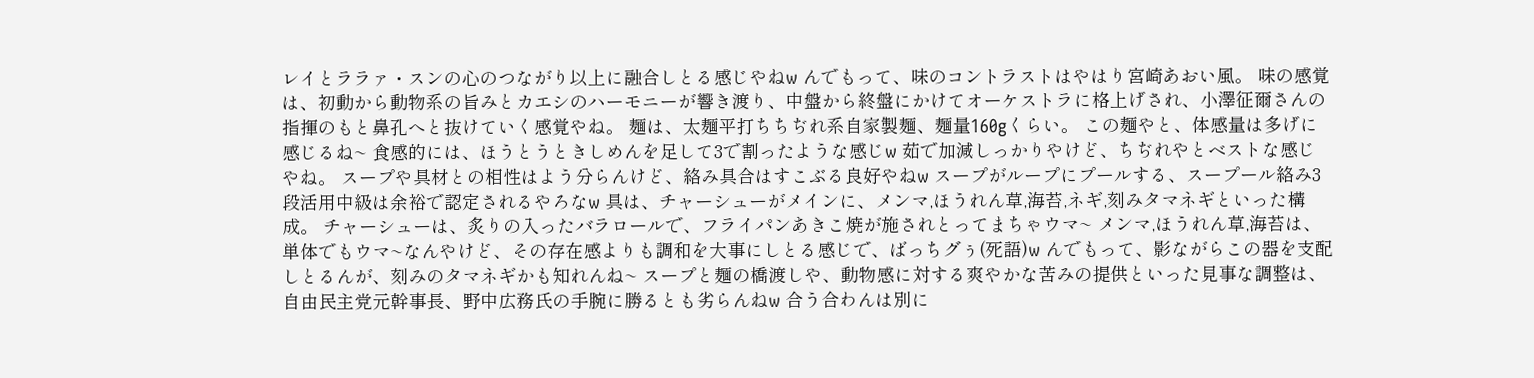レイとララァ・スンの心のつながり以上に融合しとる感じやねw んでもって、味のコントラストはやはり宮崎あおい風。 味の感覚は、初動から動物系の旨みとカエシのハーモニーが響き渡り、中盤から終盤にかけてオーケストラに格上げされ、小澤征爾さんの指揮のもと鼻孔へと抜けていく感覚やね。 麺は、太麺平打ちちぢれ系自家製麺、麺量160gくらい。 この麺やと、体感量は多げに感じるね~ 食感的には、ほうとうときしめんを足して3で割ったような感じw 茹で加減しっかりやけど、ちぢれやとベストな感じやね。 スープや具材との相性はよう分らんけど、絡み具合はすこぶる良好やねw スープがループにプールする、スープール絡み3段活用中級は余裕で認定されるやろなw 具は、チャーシューがメインに、メンマ,ほうれん草,海苔,ネギ,刻みタマネギといった構成。 チャーシューは、炙りの入ったバラロールで、フライパンあきこ焼が施されとってまちゃウマ~ メンマ,ほうれん草,海苔は、単体でもウマ~なんやけど、その存在感よりも調和を大事にしとる感じで、ばっちグぅ(死語)w んでもって、影ながらこの器を支配しとるんが、刻みのタマネギかも知れんね~ スープと麺の橋渡しや、動物感に対する爽やかな苦みの提供といった見事な調整は、自由民主党元幹事長、野中広務氏の手腕に勝るとも劣らんねw 合う合わんは別に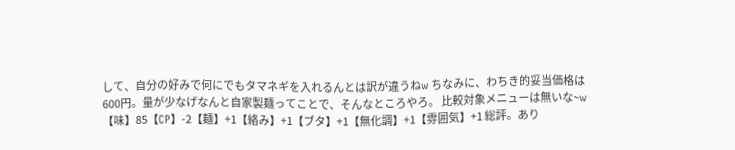して、自分の好みで何にでもタマネギを入れるんとは訳が違うねw ちなみに、わちき的妥当価格は600円。量が少なげなんと自家製麺ってことで、そんなところやろ。 比較対象メニューは無いな~w 【味】85【CP】-2【麺】+1【絡み】+1【ブタ】+1【無化調】+1【雰囲気】+1 総評。あり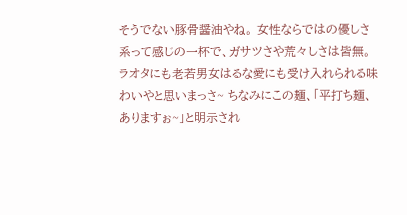そうでない豚骨醤油やね。 女性ならではの優しさ系って感じの一杯で、ガサツさや荒々しさは皆無。 ラオタにも老若男女はるな愛にも受け入れられる味わいやと思いまっさ~ ちなみにこの麺、「平打ち麺、ありますぉ~」と明示され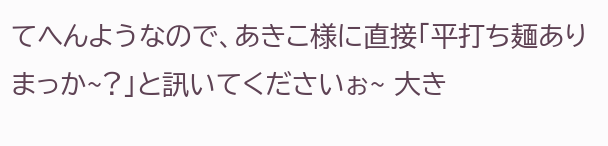てへんようなので、あきこ様に直接「平打ち麺ありまっか~?」と訊いてくださいぉ~ 大き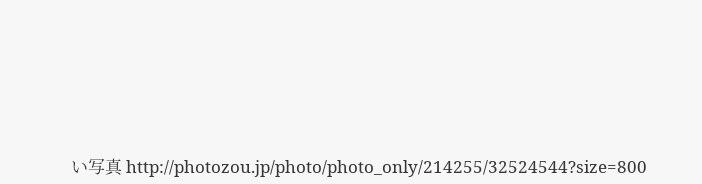い写真 http://photozou.jp/photo/photo_only/214255/32524544?size=800